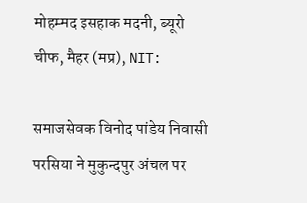मोहम्मद इसहाक मदनी, ब्यूरो चीफ, मैहर (मप्र), NIT:

समाजसेवक विनोद पांडेय निवासी परसिया ने मुकुन्दपुर अंचल पर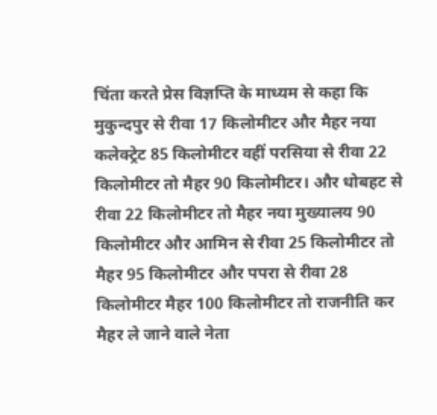चिंता करते प्रेस विज्ञप्ति के माध्यम से कहा कि मुकुन्दपुर से रीवा 17 किलोमीटर और मैहर नया कलेक्ट्रेट 85 किलोमीटर वहीं परसिया से रीवा 22 किलोमीटर तो मैहर 90 किलोमीटर। और धोबहट से रीवा 22 किलोमीटर तो मैहर नया मुख्यालय 90 किलोमीटर और आमिन से रीवा 25 किलोमीटर तो मैहर 95 किलोमीटर और पपरा से रीवा 28 किलोमीटर मैहर 100 किलोमीटर तो राजनीति कर मैहर ले जाने वाले नेता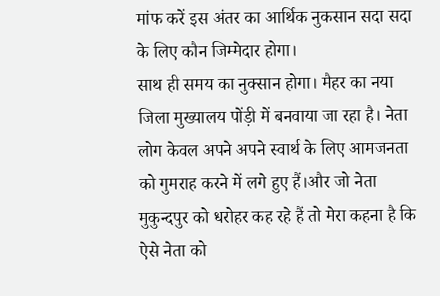मांफ करें इस अंतर का आर्थिक नुकसान सदा सदा के लिए कौन जिम्मेदार होगा।
साथ ही समय का नुक्सान होगा। मैहर का नया जिला मुख्यालय पोंड़ी में बनवाया जा रहा है। नेता लोग केवल अपने अपने स्वार्थ के लिए आमजनता को गुमराह करने में लगे हुए हैं।और जो नेता मुकुन्दपुर को धरोहर कह रहे हैं तो मेरा कहना है कि ऐसे नेता को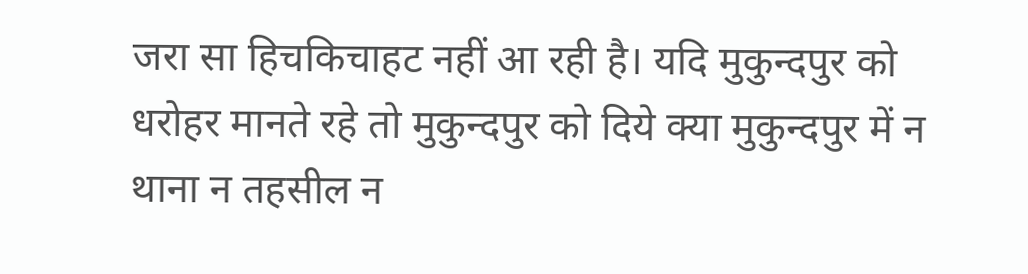जरा सा हिचकिचाहट नहीं आ रही है। यदि मुकुन्दपुर को धरोहर मानते रहे तो मुकुन्दपुर को दिये क्या मुकुन्दपुर में न थाना न तहसील न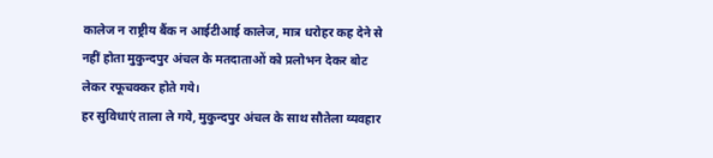कालेज न राष्ट्रीय बैंक न आईटीआई कालेज, मात्र धरोहर कह देने से नहीं होता मुकुन्दपुर अंचल के मतदाताओं को प्रलोभन देकर बोट लेकर रफूचक्कर होते गये।
हर सुविधाएं ताला ले गये, मुकुन्दपुर अंचल के साथ सौतेला व्यवहार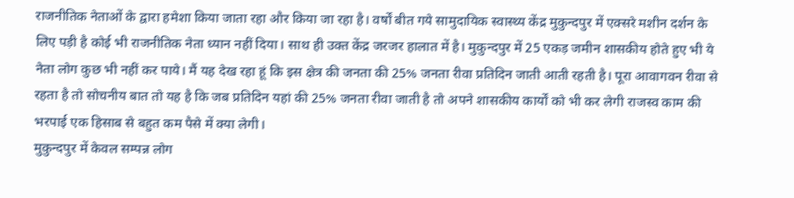राजनीतिक नेताओं के द्वारा हमेशा किया जाता रहा और किया जा रहा है। वर्षों बीत गये सामुदायिक स्वास्थ्य केंद्र मुकुन्दपुर में एक्सरे मशीन दर्शन के लिए पड़ी है कोई भी राजनीतिक नेता ध्यान नहीं दिया। साथ ही उक्त केंद्र जरजर हालात में है। मुकुन्दपुर में 25 एकड़ जमीन शासकीय होते हुए भी ये नेता लोग कुछ भी नहीं कर पाये। मैं यह देख रहा हूं कि इस क्षेत्र की जनता की 25% जनता रीवा प्रतिदिन जाती आती रहती है। पूरा आवागवन रीवा से रहता है तो सोचनीय बात तो यह है कि जब प्रतिदिन यहां की 25% जनता रीवा जाती है तो अपने शासकीय कार्यों को भी कर लेगी राजस्व काम की भरपाई एक हिसाब से बहुत कम पैसे में क्या लेगी।
मुकुन्दपुर में केवल सम्पन्न लोग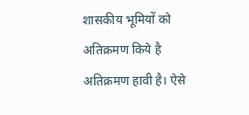शासकीय भूमियों को अतिक्रमण किये है अतिक्रमण हावी है। ऐसे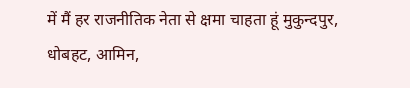में मैं हर राजनीतिक नेता से क्षमा चाहता हूं मुकुन्दपुर, धोबहट, आमिन,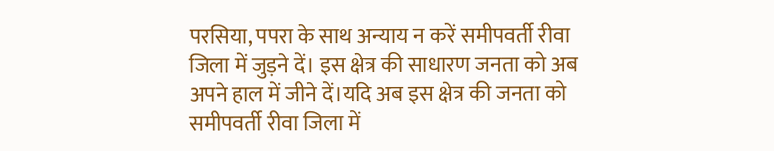परसिया, पपरा के साथ अन्याय न करें समीपवर्ती रीवा जिला में जुड़ने दें। इस क्षेत्र की साधारण जनता को अब अपने हाल में जीने दें।यदि अब इस क्षेत्र की जनता को समीपवर्ती रीवा जिला में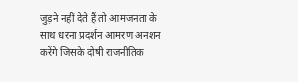जुड़ने नहीं देते हैं तो आमजनता के साथ धरना प्रदर्शन आमरण अनशन करेंगे जिसके दोषी राजनीतिक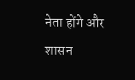नेता होंगे और शासन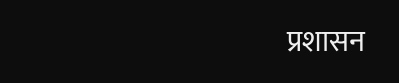प्रशासन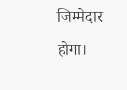जिम्मेदार होगा।